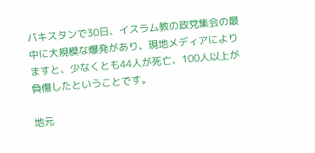パキスタンで30日、イスラム教の政党集会の最中に大規模な爆発があり、現地メディアによりますと、少なくとも44人が死亡、100人以上が負傷したということです。

地元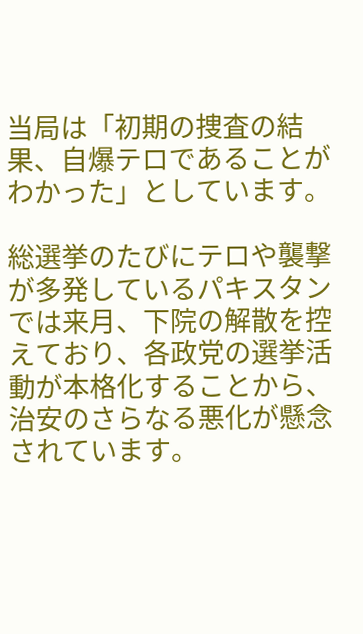当局は「初期の捜査の結果、自爆テロであることがわかった」としています。

総選挙のたびにテロや襲撃が多発しているパキスタンでは来月、下院の解散を控えており、各政党の選挙活動が本格化することから、治安のさらなる悪化が懸念されています。